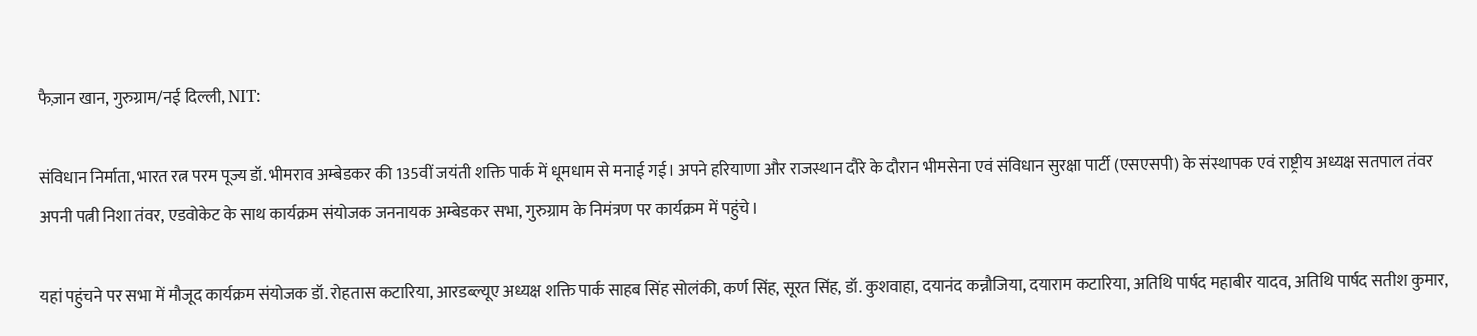फैज़ान खान, गुरुग्राम/नई दिल्ली, NIT:

संविधान निर्माता, भारत रत्न परम पूज्य डॉ. भीमराव अम्बेडकर की 135वीं जयंती शक्ति पार्क में धूमधाम से मनाई गई। अपने हरियाणा और राजस्थान दौरे के दौरान भीमसेना एवं संविधान सुरक्षा पार्टी (एसएसपी) के संस्थापक एवं राष्ट्रीय अध्यक्ष सतपाल तंवर अपनी पत्नी निशा तंवर, एडवोकेट के साथ कार्यक्रम संयोजक जननायक अम्बेडकर सभा, गुरुग्राम के निमंत्रण पर कार्यक्रम में पहुंचे।

यहां पहुंचने पर सभा में मौजूद कार्यक्रम संयोजक डॉ. रोहतास कटारिया, आरडब्ल्यूए अध्यक्ष शक्ति पार्क साहब सिंह सोलंकी, कर्ण सिंह, सूरत सिंह, डॉ. कुशवाहा, दयानंद कन्नौजिया, दयाराम कटारिया, अतिथि पार्षद महाबीर यादव, अतिथि पार्षद सतीश कुमार,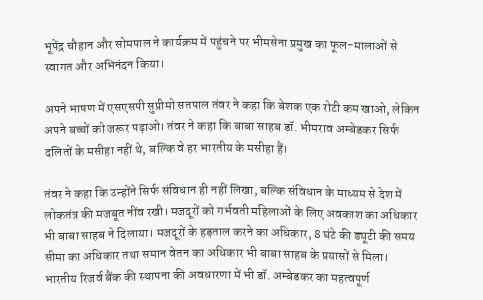भूपेंद्र चौहान और सोमपाल ने कार्यक्रम में पहुंचने पर भीमसेना प्रमुख का फूल-मालाओं से स्वागत और अभिनंदन किया।

अपने भाषण में एसएसपी सुप्रीमो सतपाल तंवर ने कहा कि बेशक एक रोटी कम खाओ, लेकिन अपने बच्चों को जरूर पढ़ाओ। तंवर ने कहा कि बाबा साहब डॉ. भीमराव अम्बेडकर सिर्फ दलितों के मसीहा नहीं थे, बल्कि वे हर भारतीय के मसीहा हैं।

तंवर ने कहा कि उन्होंने सिर्फ संविधान ही नहीं लिखा, बल्कि संविधान के माध्यम से देश में लोकतंत्र की मजबूत नींव रखी। मजदूरों को गर्भवती महिलाओं के लिए अवकाश का अधिकार भी बाबा साहब ने दिलाया। मजदूरों के हड़ताल करने का अधिकार, 8 घंटे की ड्यूटी की समय सीमा का अधिकार तथा समान वेतन का अधिकार भी बाबा साहब के प्रयासों से मिला। भारतीय रिजर्व बैंक की स्थापना की अवधारणा में भी डॉ. अम्बेडकर का महत्वपूर्ण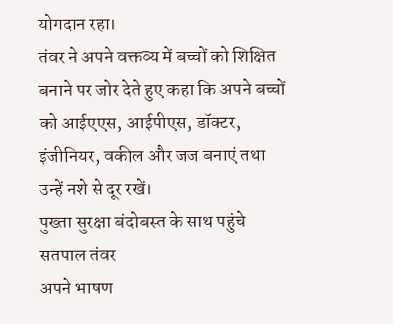योगदान रहा।
तंवर ने अपने वक्तव्य में बच्चों को शिक्षित बनाने पर जोर देते हुए कहा कि अपने बच्चों को आईएएस, आईपीएस, डॉक्टर, इंजीनियर, वकील और जज बनाएं तथा उन्हें नशे से दूर रखें।
पुख्ता सुरक्षा बंदोबस्त के साथ पहुंचे सतपाल तंवर
अपने भाषण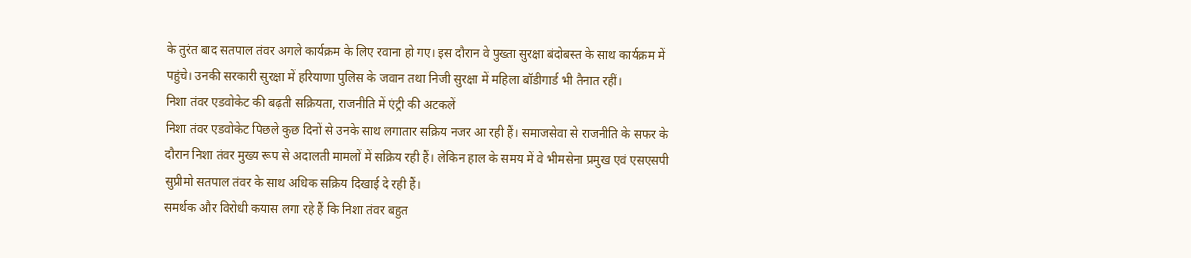के तुरंत बाद सतपाल तंवर अगले कार्यक्रम के लिए रवाना हो गए। इस दौरान वे पुख्ता सुरक्षा बंदोबस्त के साथ कार्यक्रम में पहुंचे। उनकी सरकारी सुरक्षा में हरियाणा पुलिस के जवान तथा निजी सुरक्षा में महिला बॉडीगार्ड भी तैनात रहीं।
निशा तंवर एडवोकेट की बढ़ती सक्रियता, राजनीति में एंट्री की अटकलें
निशा तंवर एडवोकेट पिछले कुछ दिनों से उनके साथ लगातार सक्रिय नजर आ रही हैं। समाजसेवा से राजनीति के सफर के दौरान निशा तंवर मुख्य रूप से अदालती मामलों में सक्रिय रही हैं। लेकिन हाल के समय में वे भीमसेना प्रमुख एवं एसएसपी सुप्रीमो सतपाल तंवर के साथ अधिक सक्रिय दिखाई दे रही हैं।
समर्थक और विरोधी कयास लगा रहे हैं कि निशा तंवर बहुत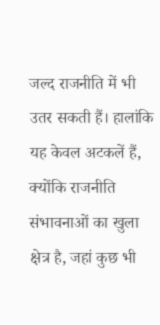जल्द राजनीति में भी उतर सकती हैं। हालांकि यह केवल अटकलें हैं, क्योंकि राजनीति संभावनाओं का खुला क्षेत्र है, जहां कुछ भी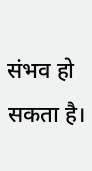संभव हो सकता है।